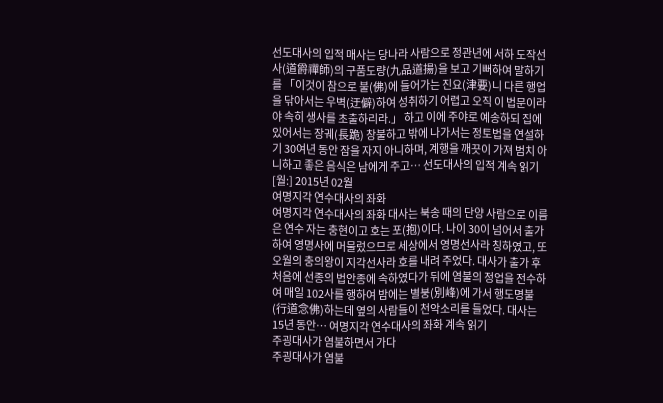선도대사의 입적 매사는 당나라 사람으로 정관년에 서하 도작선사(道爵禪師)의 구품도량(九品道揚)을 보고 기뻐하여 말하기를 「이것이 참으로 불(佛)에 들어가는 진요(津要)니 다른 행업을 닦아서는 우벽(迂僻)하여 성취하기 어렵고 오직 이 법문이라야 속히 생사를 초출하리라.」 하고 이에 주야로 예송하되 집에 있어서는 장궤(長跪) 창불하고 밖에 나가서는 정토법을 연설하기 30여년 동안 잠을 자지 아니하며, 계행을 깨끗이 가져 범치 아니하고 좋은 음식은 남에게 주고… 선도대사의 입적 계속 읽기
[월:] 2015년 02월
여명지각 연수대사의 좌화
여명지각 연수대사의 좌화 대사는 북송 때의 단양 사람으로 이름은 연수 자는 충현이고 호는 포(抱)이다. 나이 30이 넘어서 출가하여 영명사에 머물렀으므로 세상에서 영명선사라 칭하였고, 또 오월의 충의왕이 지각선사라 호를 내려 주었다. 대사가 출가 후 처음에 선종의 법안종에 속하였다가 뒤에 염불의 정업을 전수하여 매일 102사를 행하여 밤에는 별붕(別峰)에 가서 행도명불(行道念佛)하는데 옆의 사람들이 천악소리를 들었다. 대사는 15년 동안… 여명지각 연수대사의 좌화 계속 읽기
주굉대사가 염불하면서 가다
주굉대사가 염불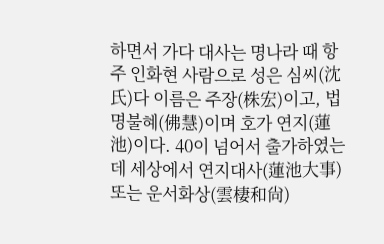하면서 가다 대사는 명나라 때 항주 인화현 사람으로 성은 심씨(沈氏)다 이름은 주장(株宏)이고, 법명불혜(佛慧)이며 호가 연지(蓮池)이다. 40이 넘어서 출가하였는데 세상에서 연지대사(蓮池大事) 또는 운서화상(雲棲和尙)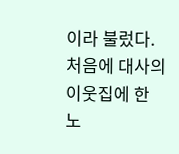이라 불렀다. 처음에 대사의 이웃집에 한 노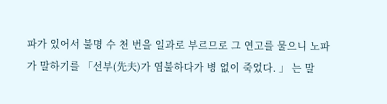파가 있어서 불명 수 천 번을 일과로 부르므로 그 연고를 물으니 노파가 말하기를 「선부(先夫)가 염불하다가 병 없이 죽었다. 」 는 말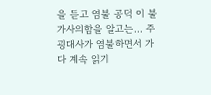을 듣고 염불 공덕 이 불가사의함을 알고는… 주굉대사가 염불하면서 가다 계속 읽기